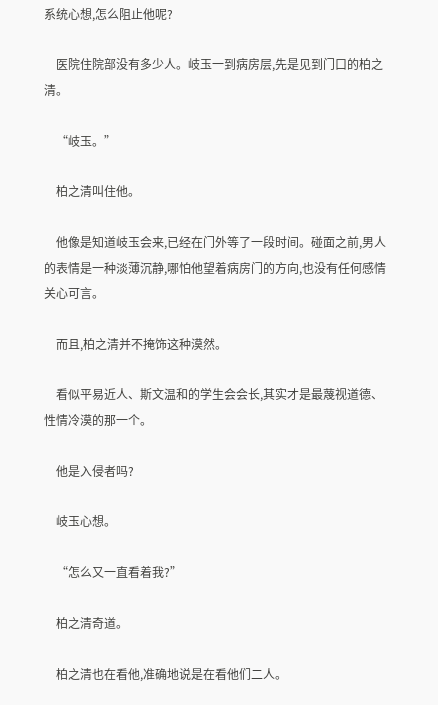系统心想,怎么阻止他呢?

    医院住院部没有多少人。岐玉一到病房层,先是见到门口的柏之清。

    “岐玉。”

    柏之清叫住他。

    他像是知道岐玉会来,已经在门外等了一段时间。碰面之前,男人的表情是一种淡薄沉静,哪怕他望着病房门的方向,也没有任何感情关心可言。

    而且,柏之清并不掩饰这种漠然。

    看似平易近人、斯文温和的学生会会长,其实才是最蔑视道德、性情冷漠的那一个。

    他是入侵者吗?

    岐玉心想。

    “怎么又一直看着我?”

    柏之清奇道。

    柏之清也在看他,准确地说是在看他们二人。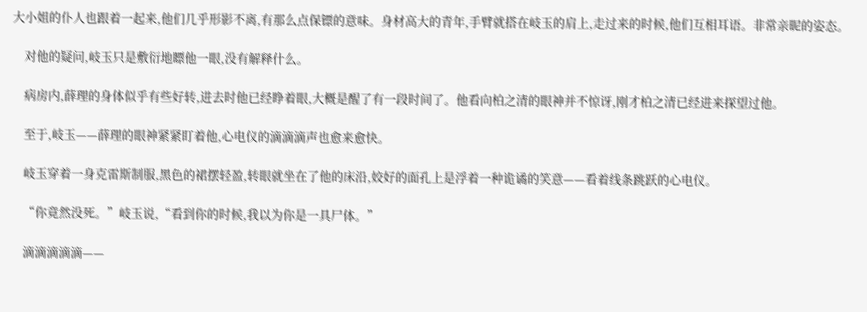大小姐的仆人也跟着一起来,他们几乎形影不离,有那么点保镖的意味。身材高大的青年,手臂就搭在岐玉的肩上,走过来的时候,他们互相耳语。非常亲昵的姿态。

    对他的疑问,岐玉只是敷衍地瞟他一眼,没有解释什么。

    病房内,薛理的身体似乎有些好转,进去时他已经睁着眼,大概是醒了有一段时间了。他看向柏之清的眼神并不惊讶,刚才柏之清已经进来探望过他。

    至于,岐玉——薛理的眼神紧紧盯着他,心电仪的滴滴滴声也愈来愈快。

    岐玉穿着一身克雷斯制服,黑色的裙摆轻盈,转眼就坐在了他的床沿,姣好的面孔上是浮着一种诡谲的笑意——看着线条跳跃的心电仪。

    “你竟然没死。”岐玉说,“看到你的时候,我以为你是一具尸体。”

    滴滴滴滴滴——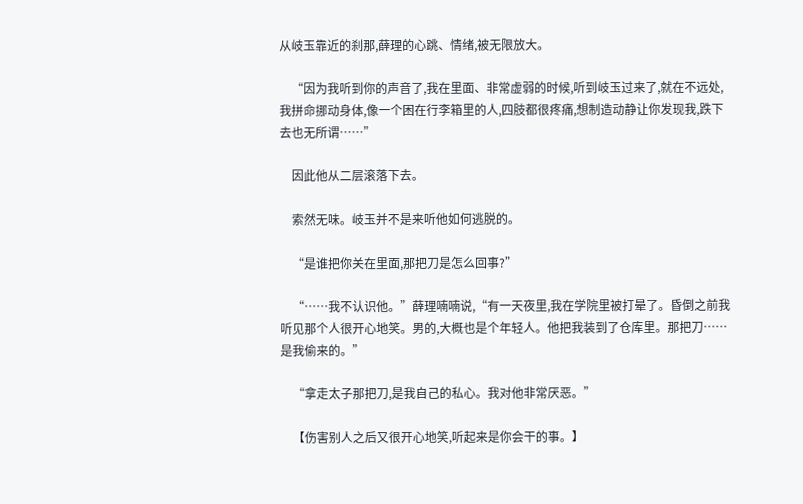从岐玉靠近的刹那,薛理的心跳、情绪,被无限放大。

    “因为我听到你的声音了,我在里面、非常虚弱的时候,听到岐玉过来了,就在不远处,我拼命挪动身体,像一个困在行李箱里的人,四肢都很疼痛,想制造动静让你发现我,跌下去也无所谓……”

    因此他从二层滚落下去。

    索然无味。岐玉并不是来听他如何逃脱的。

    “是谁把你关在里面,那把刀是怎么回事?”

    “……我不认识他。”薛理喃喃说,“有一天夜里,我在学院里被打晕了。昏倒之前我听见那个人很开心地笑。男的,大概也是个年轻人。他把我装到了仓库里。那把刀……是我偷来的。”

    “拿走太子那把刀,是我自己的私心。我对他非常厌恶。”

    【伤害别人之后又很开心地笑,听起来是你会干的事。】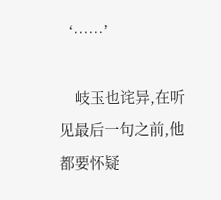‘……’

    岐玉也诧异,在听见最后一句之前,他都要怀疑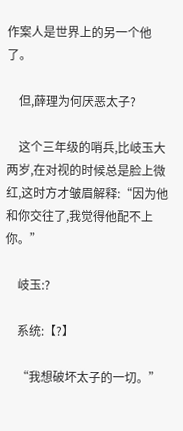作案人是世界上的另一个他了。

    但,薛理为何厌恶太子?

    这个三年级的哨兵,比岐玉大两岁,在对视的时候总是脸上微红,这时方才皱眉解释:“因为他和你交往了,我觉得他配不上你。”

    岐玉:?

    系统:【?】

    “我想破坏太子的一切。”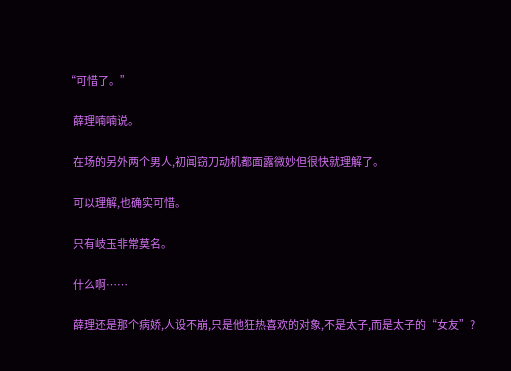“可惜了。”

    薛理喃喃说。

    在场的另外两个男人,初闻窃刀动机都面露微妙但很快就理解了。

    可以理解,也确实可惜。

    只有岐玉非常莫名。

    什么啊……

    薛理还是那个病娇,人设不崩,只是他狂热喜欢的对象,不是太子,而是太子的“女友”?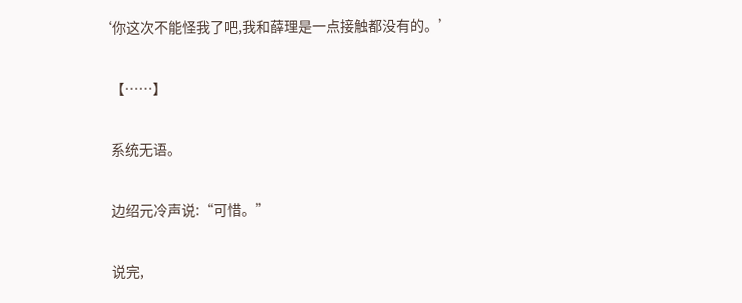‘你这次不能怪我了吧,我和薛理是一点接触都没有的。’

    【……】

    系统无语。

    边绍元冷声说:“可惜。”

    说完,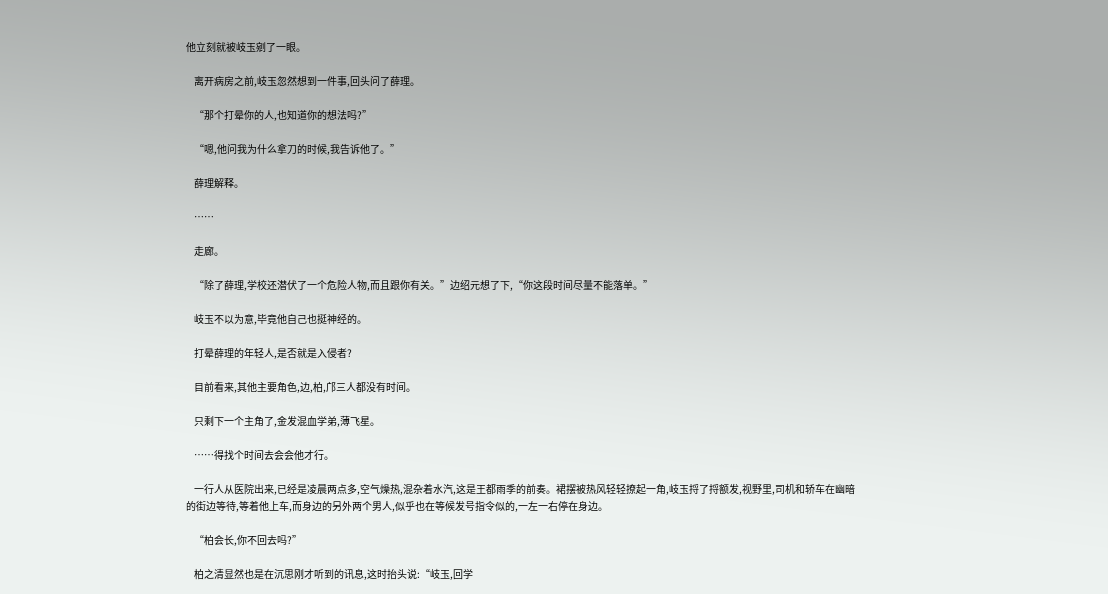他立刻就被岐玉剜了一眼。

    离开病房之前,岐玉忽然想到一件事,回头问了薛理。

    “那个打晕你的人,也知道你的想法吗?”

    “嗯,他问我为什么拿刀的时候,我告诉他了。”

    薛理解释。

    ……

    走廊。

    “除了薛理,学校还潜伏了一个危险人物,而且跟你有关。”边绍元想了下,“你这段时间尽量不能落单。”

    岐玉不以为意,毕竟他自己也挺神经的。

    打晕薛理的年轻人,是否就是入侵者?

    目前看来,其他主要角色,边,柏,邝三人都没有时间。

    只剩下一个主角了,金发混血学弟,薄飞星。

    ……得找个时间去会会他才行。

    一行人从医院出来,已经是凌晨两点多,空气燥热,混杂着水汽,这是王都雨季的前奏。裙摆被热风轻轻撩起一角,岐玉捋了捋额发,视野里,司机和轿车在幽暗的街边等待,等着他上车,而身边的另外两个男人,似乎也在等候发号指令似的,一左一右停在身边。

    “柏会长,你不回去吗?”

    柏之清显然也是在沉思刚才听到的讯息,这时抬头说:“岐玉,回学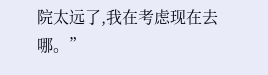院太远了,我在考虑现在去哪。”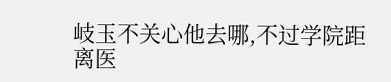岐玉不关心他去哪,不过学院距离医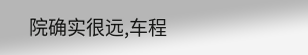院确实很远,车程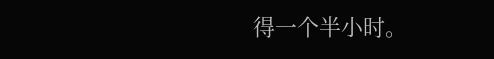得一个半小时。